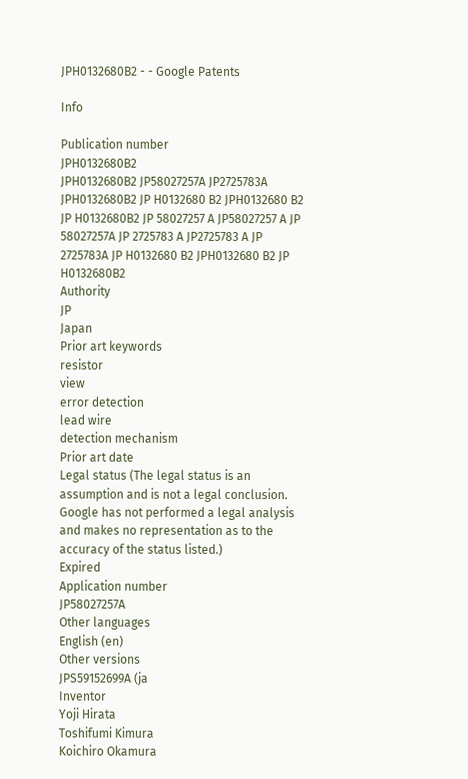JPH0132680B2 - - Google Patents

Info

Publication number
JPH0132680B2
JPH0132680B2 JP58027257A JP2725783A JPH0132680B2 JP H0132680 B2 JPH0132680 B2 JP H0132680B2 JP 58027257 A JP58027257 A JP 58027257A JP 2725783 A JP2725783 A JP 2725783A JP H0132680 B2 JPH0132680 B2 JP H0132680B2
Authority
JP
Japan
Prior art keywords
resistor
view
error detection
lead wire
detection mechanism
Prior art date
Legal status (The legal status is an assumption and is not a legal conclusion. Google has not performed a legal analysis and makes no representation as to the accuracy of the status listed.)
Expired
Application number
JP58027257A
Other languages
English (en)
Other versions
JPS59152699A (ja
Inventor
Yoji Hirata
Toshifumi Kimura
Koichiro Okamura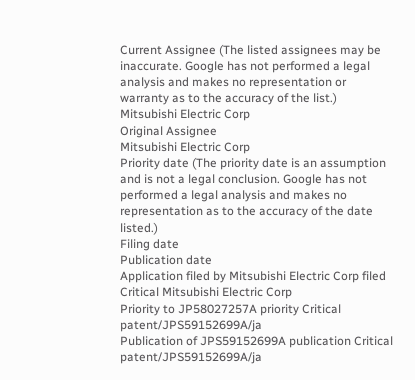Current Assignee (The listed assignees may be inaccurate. Google has not performed a legal analysis and makes no representation or warranty as to the accuracy of the list.)
Mitsubishi Electric Corp
Original Assignee
Mitsubishi Electric Corp
Priority date (The priority date is an assumption and is not a legal conclusion. Google has not performed a legal analysis and makes no representation as to the accuracy of the date listed.)
Filing date
Publication date
Application filed by Mitsubishi Electric Corp filed Critical Mitsubishi Electric Corp
Priority to JP58027257A priority Critical patent/JPS59152699A/ja
Publication of JPS59152699A publication Critical patent/JPS59152699A/ja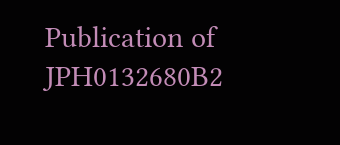Publication of JPH0132680B2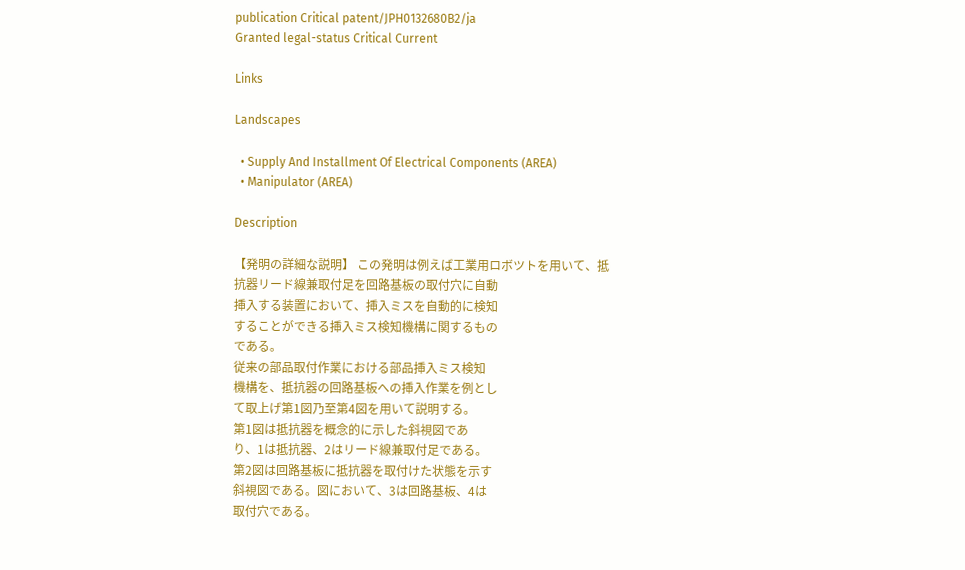publication Critical patent/JPH0132680B2/ja
Granted legal-status Critical Current

Links

Landscapes

  • Supply And Installment Of Electrical Components (AREA)
  • Manipulator (AREA)

Description

【発明の詳細な説明】 この発明は例えば工業用ロボツトを用いて、抵
抗器リード線兼取付足を回路基板の取付穴に自動
挿入する装置において、挿入ミスを自動的に検知
することができる挿入ミス検知機構に関するもの
である。
従来の部品取付作業における部品挿入ミス検知
機構を、抵抗器の回路基板への挿入作業を例とし
て取上げ第1図乃至第4図を用いて説明する。
第1図は抵抗器を概念的に示した斜視図であ
り、1は抵抗器、2はリード線兼取付足である。
第2図は回路基板に抵抗器を取付けた状態を示す
斜視図である。図において、3は回路基板、4は
取付穴である。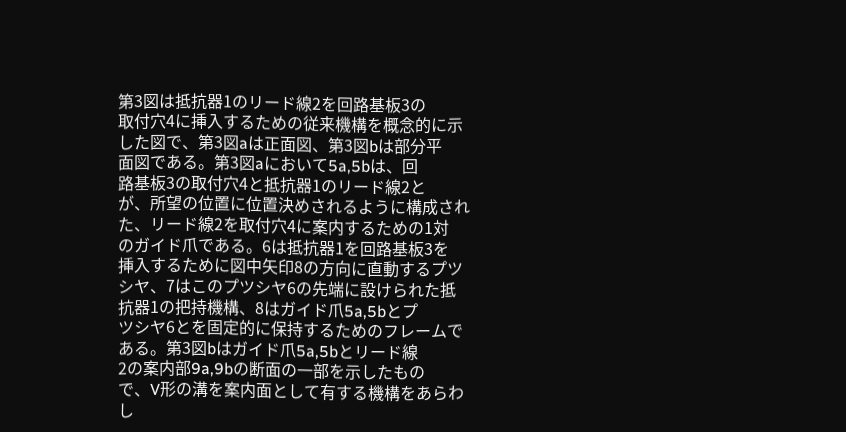第3図は抵抗器1のリード線2を回路基板3の
取付穴4に挿入するための従来機構を概念的に示
した図で、第3図aは正面図、第3図bは部分平
面図である。第3図aにおいて5a,5bは、回
路基板3の取付穴4と抵抗器1のリード線2と
が、所望の位置に位置決めされるように構成され
た、リード線2を取付穴4に案内するための1対
のガイド爪である。6は抵抗器1を回路基板3を
挿入するために図中矢印8の方向に直動するプツ
シヤ、7はこのプツシヤ6の先端に設けられた抵
抗器1の把持機構、8はガイド爪5a,5bとプ
ツシヤ6とを固定的に保持するためのフレームで
ある。第3図bはガイド爪5a,5bとリード線
2の案内部9a,9bの断面の一部を示したもの
で、V形の溝を案内面として有する機構をあらわ
し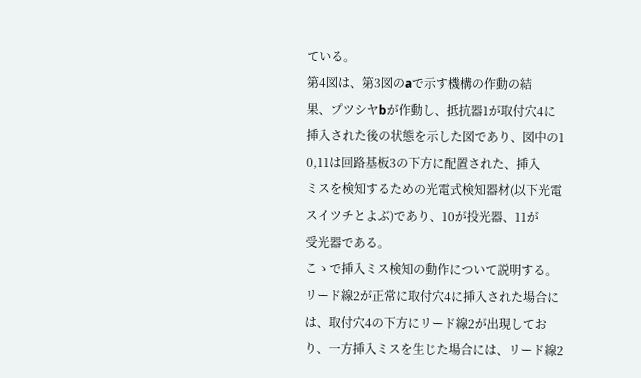ている。
第4図は、第3図のaで示す機構の作動の結
果、プツシヤbが作動し、抵抗器1が取付穴4に
挿入された後の状態を示した図であり、図中の1
0,11は回路基板3の下方に配置された、挿入
ミスを検知するための光電式検知器材(以下光電
スイツチとよぶ)であり、10が投光器、11が
受光器である。
こゝで挿入ミス検知の動作について説明する。
リード線2が正常に取付穴4に挿入された場合に
は、取付穴4の下方にリード線2が出現してお
り、一方挿入ミスを生じた場合には、リード線2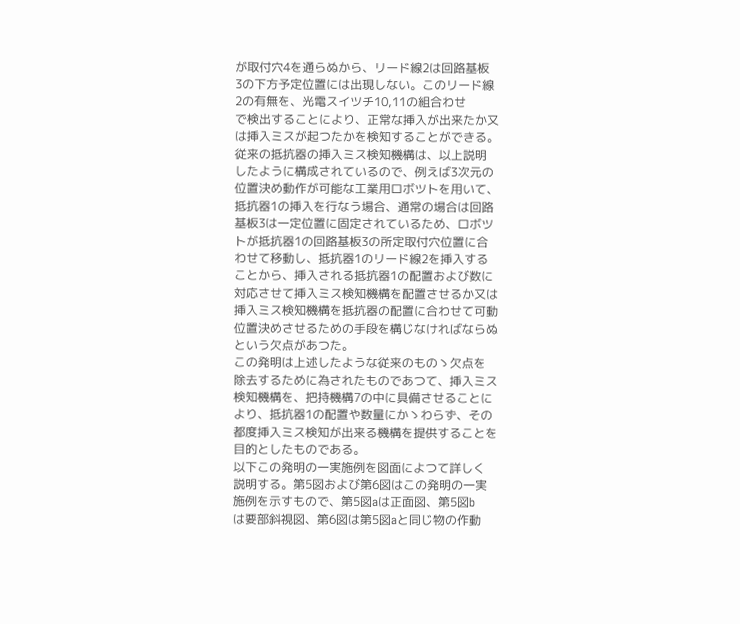が取付穴4を通らぬから、リード線2は回路基板
3の下方予定位置には出現しない。このリード線
2の有無を、光電スイツチ10,11の組合わせ
で検出することにより、正常な挿入が出来たか又
は挿入ミスが起つたかを検知することができる。
従来の抵抗器の挿入ミス検知機構は、以上説明
したように構成されているので、例えば3次元の
位置決め動作が可能な工業用ロボツトを用いて、
抵抗器1の挿入を行なう場合、通常の場合は回路
基板3は一定位置に固定されているため、ロボツ
トが抵抗器1の回路基板3の所定取付穴位置に合
わせて移動し、抵抗器1のリード線2を挿入する
ことから、挿入される抵抗器1の配置および数に
対応させて挿入ミス検知機構を配置させるか又は
挿入ミス検知機構を抵抗器の配置に合わせて可動
位置決めさせるための手段を構じなければならぬ
という欠点があつた。
この発明は上述したような従来のものゝ欠点を
除去するために為されたものであつて、挿入ミス
検知機構を、把持機構7の中に具備させることに
より、抵抗器1の配置や数量にかゝわらず、その
都度挿入ミス検知が出来る機構を提供することを
目的としたものである。
以下この発明の一実施例を図面によつて詳しく
説明する。第5図および第6図はこの発明の一実
施例を示すもので、第5図aは正面図、第5図b
は要部斜視図、第6図は第5図aと同じ物の作動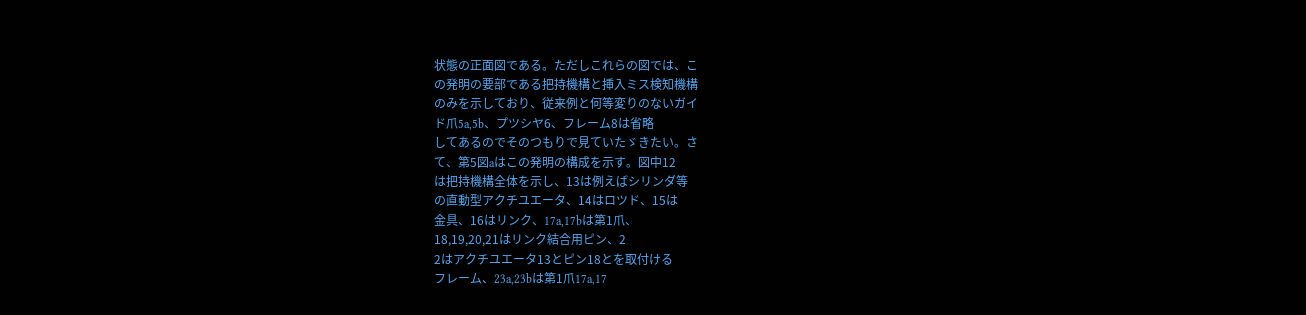状態の正面図である。ただしこれらの図では、こ
の発明の要部である把持機構と挿入ミス検知機構
のみを示しており、従来例と何等変りのないガイ
ド爪5a,5b、プツシヤ6、フレーム8は省略
してあるのでそのつもりで見ていたゞきたい。さ
て、第5図aはこの発明の構成を示す。図中12
は把持機構全体を示し、13は例えばシリンダ等
の直動型アクチユエータ、14はロツド、15は
金具、16はリンク、17a,17bは第1爪、
18,19,20,21はリンク結合用ピン、2
2はアクチユエータ13とピン18とを取付ける
フレーム、23a,23bは第1爪17a,17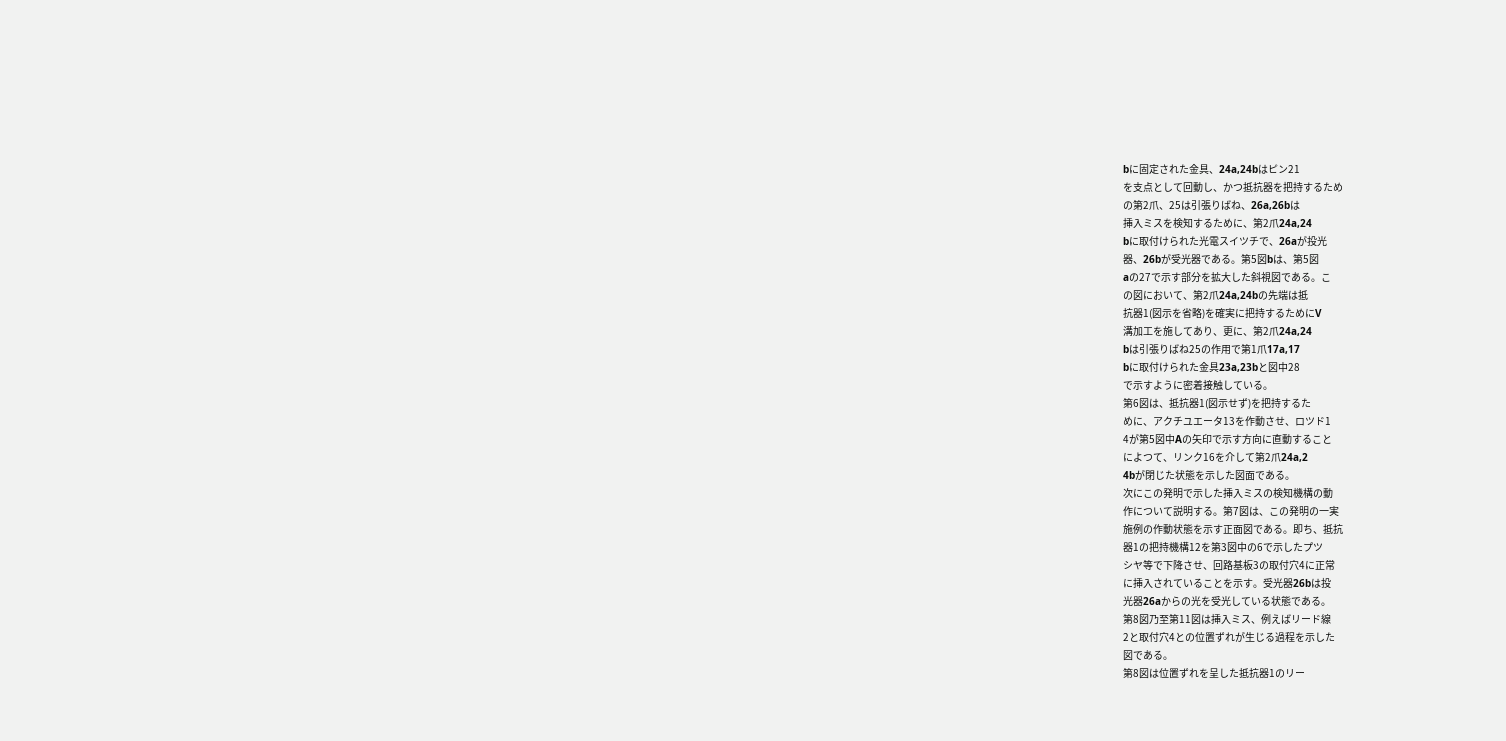bに固定された金具、24a,24bはピン21
を支点として回動し、かつ抵抗器を把持するため
の第2爪、25は引張りばね、26a,26bは
挿入ミスを検知するために、第2爪24a,24
bに取付けられた光電スイツチで、26aが投光
器、26bが受光器である。第5図bは、第5図
aの27で示す部分を拡大した斜視図である。こ
の図において、第2爪24a,24bの先端は抵
抗器1(図示を省略)を確実に把持するためにV
溝加工を施してあり、更に、第2爪24a,24
bは引張りばね25の作用で第1爪17a,17
bに取付けられた金具23a,23bと図中28
で示すように密着接触している。
第6図は、抵抗器1(図示せず)を把持するた
めに、アクチユエータ13を作動させ、ロツド1
4が第5図中Aの矢印で示す方向に直動すること
によつて、リンク16を介して第2爪24a,2
4bが閉じた状態を示した図面である。
次にこの発明で示した挿入ミスの検知機構の動
作について説明する。第7図は、この発明の一実
施例の作動状態を示す正面図である。即ち、抵抗
器1の把持機構12を第3図中の6で示したプツ
シヤ等で下降させ、回路基板3の取付穴4に正常
に挿入されていることを示す。受光器26bは投
光器26aからの光を受光している状態である。
第8図乃至第11図は挿入ミス、例えばリード線
2と取付穴4との位置ずれが生じる過程を示した
図である。
第8図は位置ずれを呈した抵抗器1のリー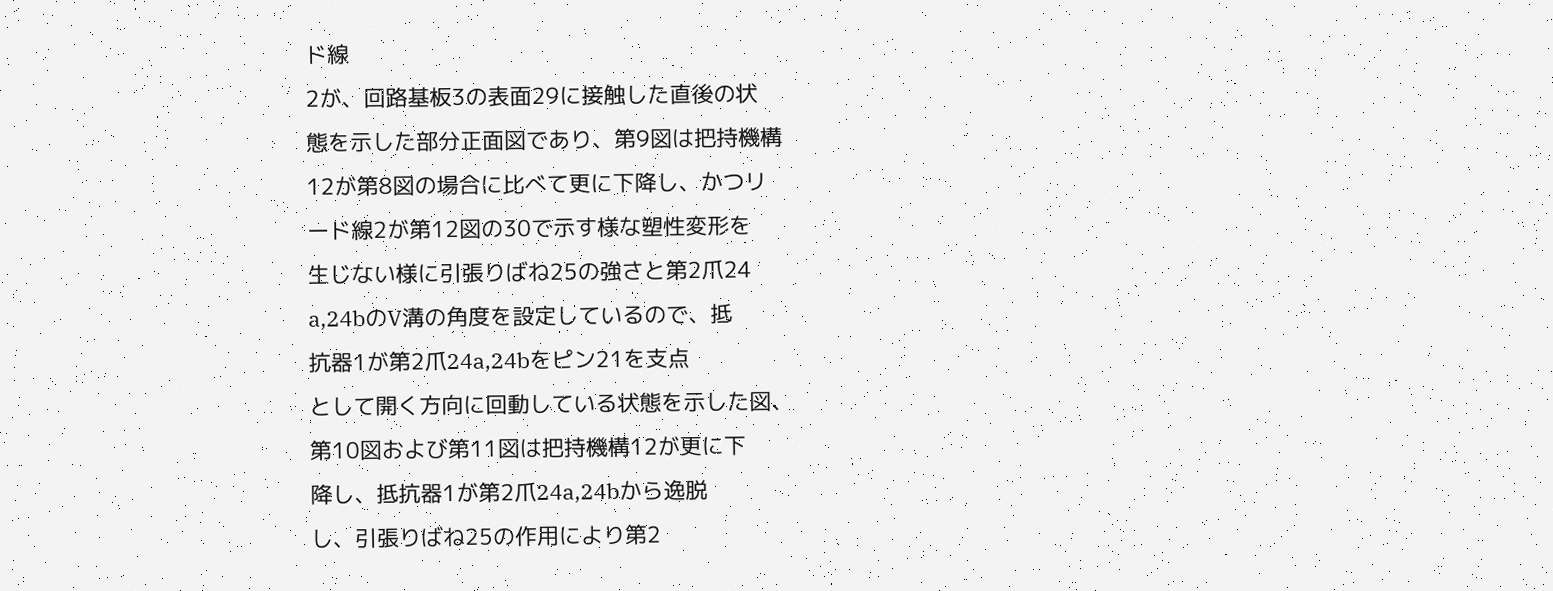ド線
2が、回路基板3の表面29に接触した直後の状
態を示した部分正面図であり、第9図は把持機構
12が第8図の場合に比べて更に下降し、かつリ
ード線2が第12図の30で示す様な塑性変形を
生じない様に引張りばね25の強さと第2爪24
a,24bのV溝の角度を設定しているので、抵
抗器1が第2爪24a,24bをピン21を支点
として開く方向に回動している状態を示した図、
第10図および第11図は把持機構12が更に下
降し、抵抗器1が第2爪24a,24bから逸脱
し、引張りばね25の作用により第2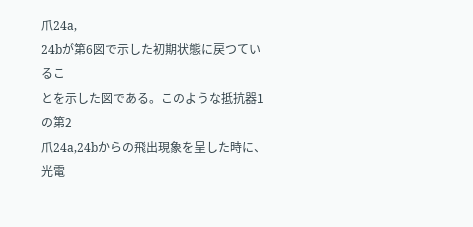爪24a,
24bが第6図で示した初期状態に戻つているこ
とを示した図である。このような抵抗器1の第2
爪24a,24bからの飛出現象を呈した時に、
光電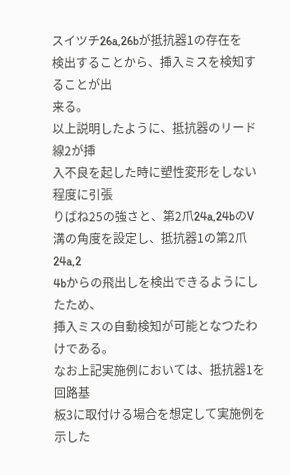スイツチ26a,26bが抵抗器1の存在を
検出することから、挿入ミスを検知することが出
来る。
以上説明したように、抵抗器のリード線2が挿
入不良を起した時に塑性変形をしない程度に引張
りばね25の強さと、第2爪24a,24bのV
溝の角度を設定し、抵抗器1の第2爪24a,2
4bからの飛出しを検出できるようにしたため、
挿入ミスの自動検知が可能となつたわけである。
なお上記実施例においては、抵抗器1を回路基
板3に取付ける場合を想定して実施例を示した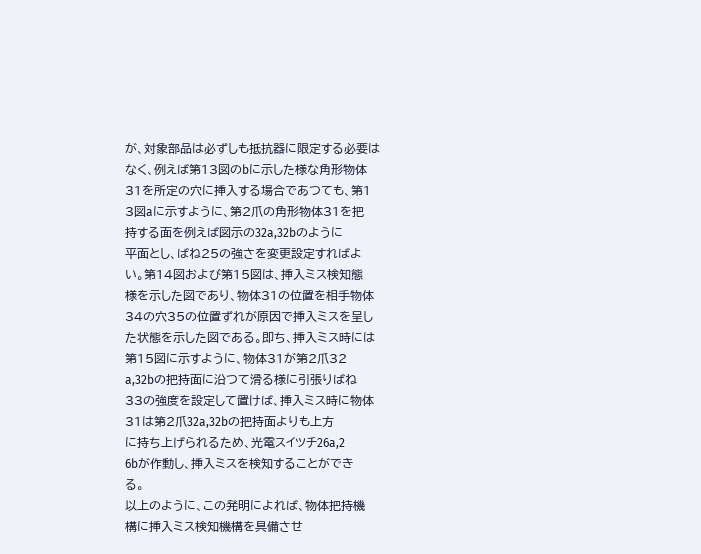が、対象部品は必ずしも抵抗器に限定する必要は
なく、例えば第13図のbに示した様な角形物体
31を所定の穴に挿入する場合であつても、第1
3図aに示すように、第2爪の角形物体31を把
持する面を例えば図示の32a,32bのように
平面とし、ばね25の強さを変更設定すればよ
い。第14図および第15図は、挿入ミス検知態
様を示した図であり、物体31の位置を相手物体
34の穴35の位置ずれが原因で挿入ミスを呈し
た状態を示した図である。即ち、挿入ミス時には
第15図に示すように、物体31が第2爪32
a,32bの把持面に沿つて滑る様に引張りばね
33の強度を設定して置けば、挿入ミス時に物体
31は第2爪32a,32bの把持面よりも上方
に持ち上げられるため、光電スイツチ26a,2
6bが作動し、挿入ミスを検知することができ
る。
以上のように、この発明によれば、物体把持機
構に挿入ミス検知機構を具備させ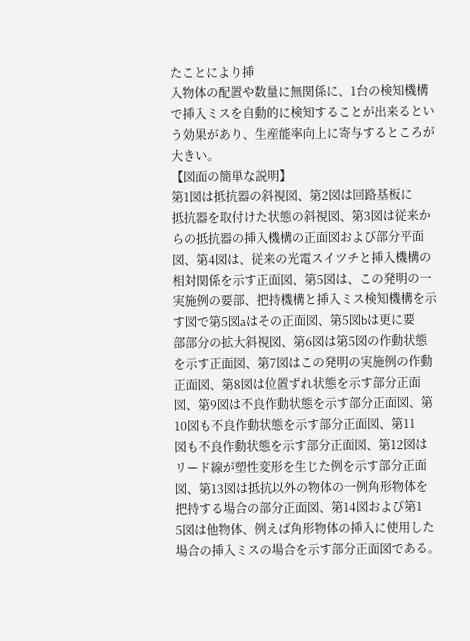たことにより挿
入物体の配置や数量に無関係に、1台の検知機構
で挿入ミスを自動的に検知することが出来るとい
う効果があり、生産能率向上に寄与するところが
大きい。
【図面の簡単な説明】
第1図は抵抗器の斜視図、第2図は回路基板に
抵抗器を取付けた状態の斜視図、第3図は従来か
らの抵抗器の挿入機構の正面図および部分平面
図、第4図は、従来の光電スイツチと挿入機構の
相対関係を示す正面図、第5図は、この発明の一
実施例の要部、把持機構と挿入ミス検知機構を示
す図で第5図aはその正面図、第5図bは更に要
部部分の拡大斜視図、第6図は第5図の作動状態
を示す正面図、第7図はこの発明の実施例の作動
正面図、第8図は位置ずれ状態を示す部分正面
図、第9図は不良作動状態を示す部分正面図、第
10図も不良作動状態を示す部分正面図、第11
図も不良作動状態を示す部分正面図、第12図は
リード線が塑性変形を生じた例を示す部分正面
図、第13図は抵抗以外の物体の一例角形物体を
把持する場合の部分正面図、第14図および第1
5図は他物体、例えば角形物体の挿入に使用した
場合の挿入ミスの場合を示す部分正面図である。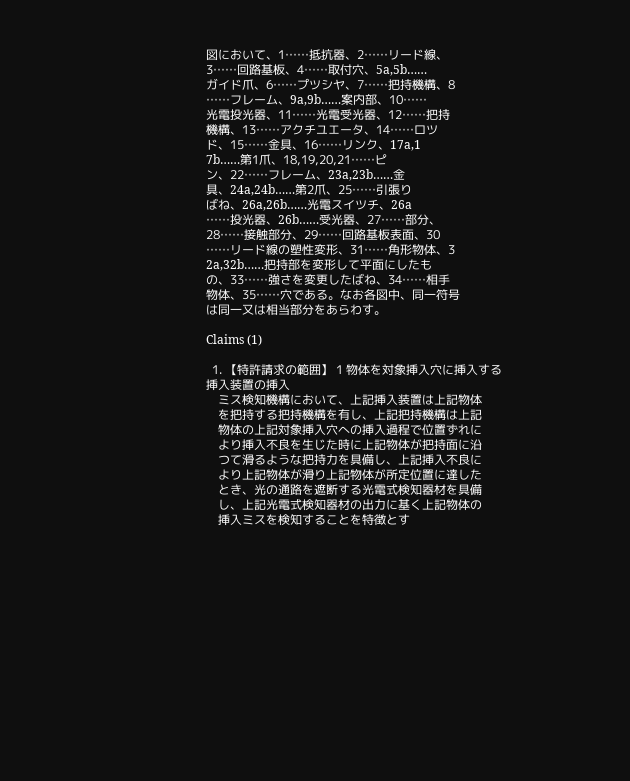図において、1……抵抗器、2……リード線、
3……回路基板、4……取付穴、5a,5b……
ガイド爪、6……プツシヤ、7……把持機構、8
……フレーム、9a,9b……案内部、10……
光電投光器、11……光電受光器、12……把持
機構、13……アクチユエータ、14……ロツ
ド、15……金具、16……リンク、17a,1
7b……第1爪、18,19,20,21……ピ
ン、22……フレーム、23a,23b……金
具、24a,24b……第2爪、25……引張り
ばね、26a,26b……光電スイツチ、26a
……投光器、26b……受光器、27……部分、
28……接触部分、29……回路基板表面、30
……リード線の塑性変形、31……角形物体、3
2a,32b……把持部を変形して平面にしたも
の、33……強さを変更したばね、34……相手
物体、35……穴である。なお各図中、同一符号
は同一又は相当部分をあらわす。

Claims (1)

  1. 【特許請求の範囲】 1 物体を対象挿入穴に挿入する挿入装置の挿入
    ミス検知機構において、上記挿入装置は上記物体
    を把持する把持機構を有し、上記把持機構は上記
    物体の上記対象挿入穴への挿入過程で位置ずれに
    より挿入不良を生じた時に上記物体が把持面に沿
    つて滑るような把持力を具備し、上記挿入不良に
    より上記物体が滑り上記物体が所定位置に達した
    とき、光の通路を遮断する光電式検知器材を具備
    し、上記光電式検知器材の出力に基く上記物体の
    挿入ミスを検知することを特徴とす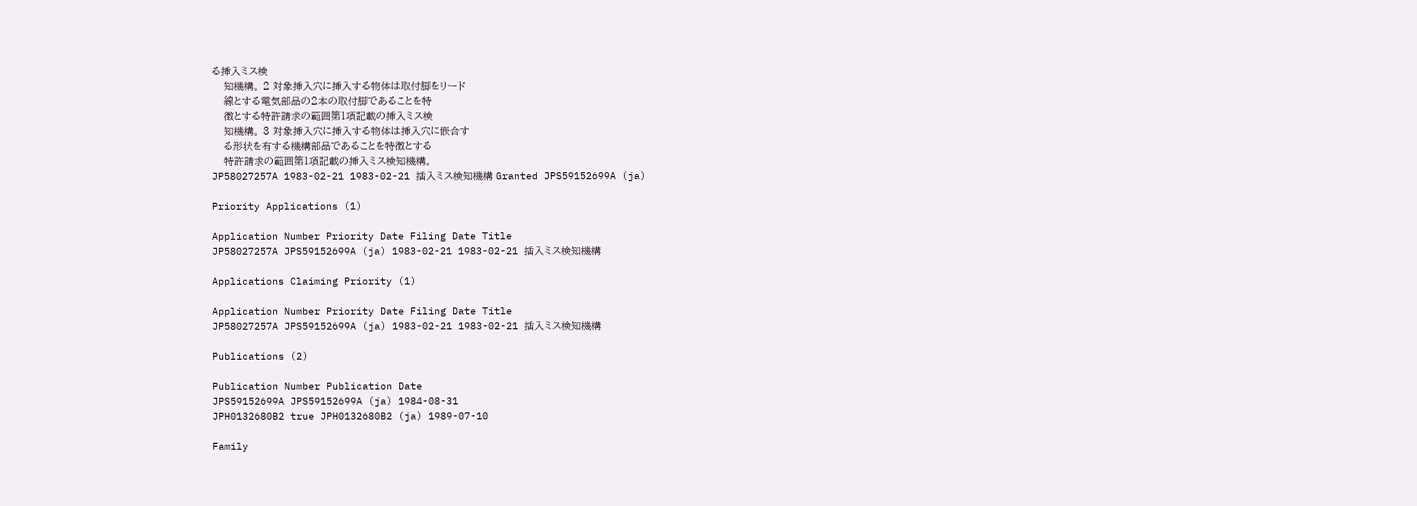る挿入ミス検
    知機構。 2 対象挿入穴に挿入する物体は取付脚をリード
    線とする電気部品の2本の取付脚であることを特
    徴とする特許請求の範囲第1項記載の挿入ミス検
    知機構。 3 対象挿入穴に挿入する物体は挿入穴に嵌合す
    る形状を有する機構部品であることを特徴とする
    特許請求の範囲第1項記載の挿入ミス検知機構。
JP58027257A 1983-02-21 1983-02-21 插入ミス検知機構 Granted JPS59152699A (ja)

Priority Applications (1)

Application Number Priority Date Filing Date Title
JP58027257A JPS59152699A (ja) 1983-02-21 1983-02-21 插入ミス検知機構

Applications Claiming Priority (1)

Application Number Priority Date Filing Date Title
JP58027257A JPS59152699A (ja) 1983-02-21 1983-02-21 插入ミス検知機構

Publications (2)

Publication Number Publication Date
JPS59152699A JPS59152699A (ja) 1984-08-31
JPH0132680B2 true JPH0132680B2 (ja) 1989-07-10

Family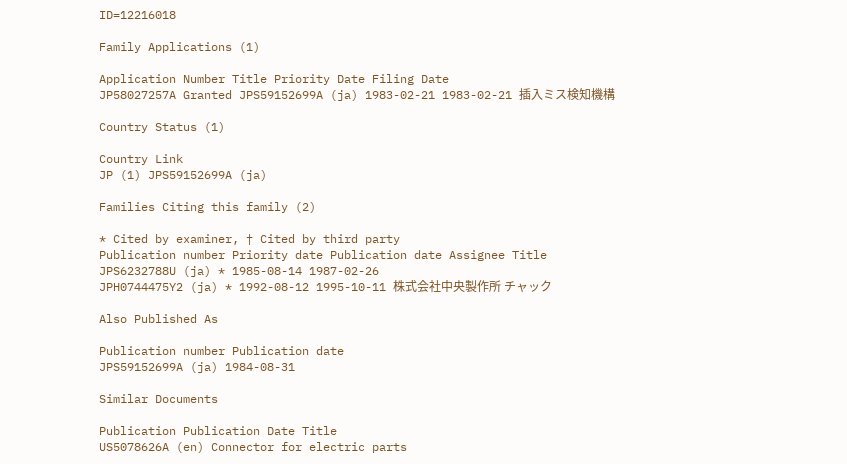ID=12216018

Family Applications (1)

Application Number Title Priority Date Filing Date
JP58027257A Granted JPS59152699A (ja) 1983-02-21 1983-02-21 插入ミス検知機構

Country Status (1)

Country Link
JP (1) JPS59152699A (ja)

Families Citing this family (2)

* Cited by examiner, † Cited by third party
Publication number Priority date Publication date Assignee Title
JPS6232788U (ja) * 1985-08-14 1987-02-26
JPH0744475Y2 (ja) * 1992-08-12 1995-10-11 株式会社中央製作所 チャック

Also Published As

Publication number Publication date
JPS59152699A (ja) 1984-08-31

Similar Documents

Publication Publication Date Title
US5078626A (en) Connector for electric parts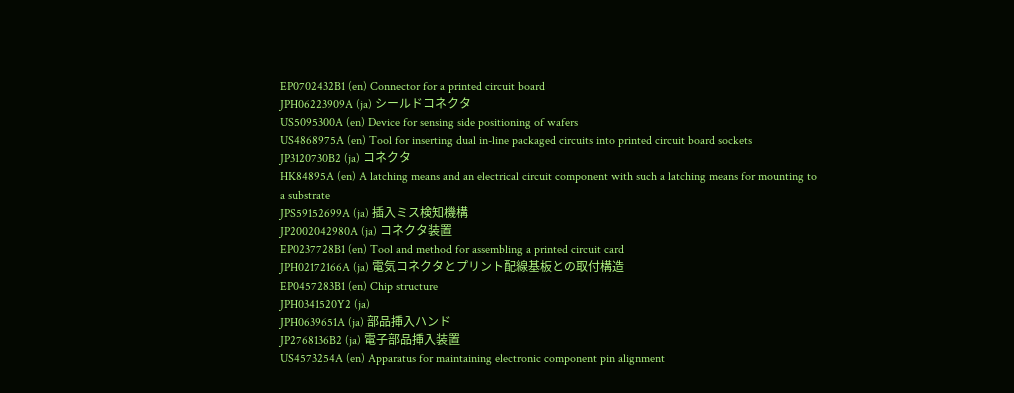EP0702432B1 (en) Connector for a printed circuit board
JPH06223909A (ja) シールドコネクタ
US5095300A (en) Device for sensing side positioning of wafers
US4868975A (en) Tool for inserting dual in-line packaged circuits into printed circuit board sockets
JP3120730B2 (ja) コネクタ
HK84895A (en) A latching means and an electrical circuit component with such a latching means for mounting to a substrate
JPS59152699A (ja) 插入ミス検知機構
JP2002042980A (ja) コネクタ装置
EP0237728B1 (en) Tool and method for assembling a printed circuit card
JPH02172166A (ja) 電気コネクタとプリント配線基板との取付構造
EP0457283B1 (en) Chip structure
JPH0341520Y2 (ja)
JPH0639651A (ja) 部品挿入ハンド
JP2768136B2 (ja) 電子部品挿入装置
US4573254A (en) Apparatus for maintaining electronic component pin alignment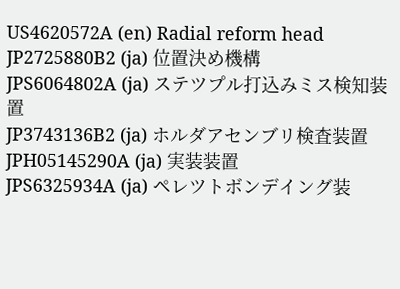US4620572A (en) Radial reform head
JP2725880B2 (ja) 位置決め機構
JPS6064802A (ja) ステツプル打込みミス検知装置
JP3743136B2 (ja) ホルダアセンブリ検査装置
JPH05145290A (ja) 実装装置
JPS6325934A (ja) ペレツトボンデイング装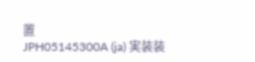置
JPH05145300A (ja) 実装装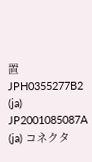置
JPH0355277B2 (ja)
JP2001085087A (ja) コネクタ